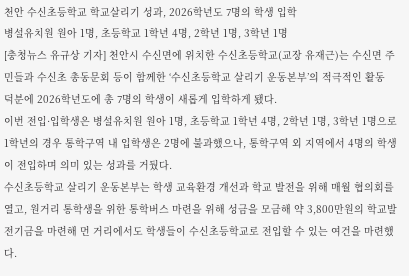천안 수신초등학교 학교살리기 성과, 2026학년도 7명의 학생 입학
병설유치원 원아 1명, 초등학교 1학년 4명, 2학년 1명, 3학년 1명
[충청뉴스 유규상 기자] 천안시 수신면에 위치한 수신초등학교(교장 유재근)는 수신면 주민들과 수신초 총동문회 등이 함께한 ‘수신초등학교 살리기 운동본부’의 적극적인 활동 덕분에 2026학년도에 총 7명의 학생이 새롭게 입학하게 됐다.
이번 전입·입학생은 병설유치원 원아 1명, 초등학교 1학년 4명, 2학년 1명, 3학년 1명으로 1학년의 경우 통학구역 내 입학생은 2명에 불과했으나, 통학구역 외 지역에서 4명의 학생이 전입하며 의미 있는 성과를 거뒀다.
수신초등학교 살리기 운동본부는 학생 교육환경 개선과 학교 발전을 위해 매월 협의회를 열고, 원거리 통학생을 위한 통학버스 마련을 위해 성금을 모금해 약 3,800만원의 학교발전기금을 마련해 먼 거리에서도 학생들이 수신초등학교로 전입할 수 있는 여건을 마련했다.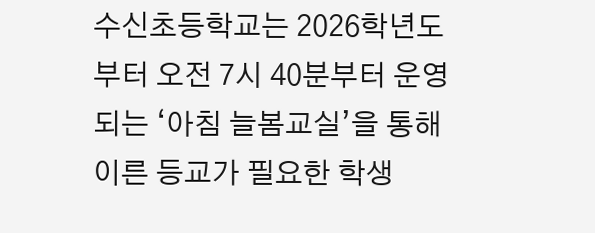수신초등학교는 2026학년도부터 오전 7시 40분부터 운영되는 ‘아침 늘봄교실’을 통해 이른 등교가 필요한 학생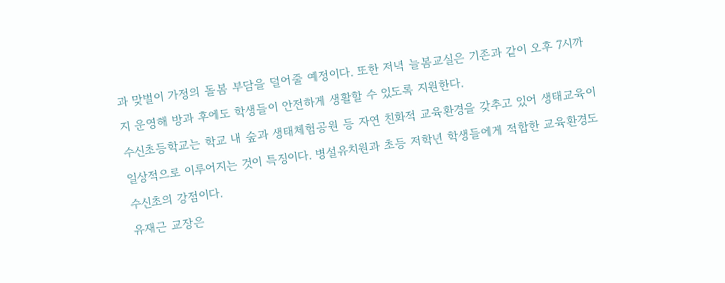과 맞벌이 가정의 돌봄 부담을 덜어줄 예정이다. 또한 저녁 늘봄교실은 기존과 같이 오후 7시까지 운영해 방과 후에도 학생들이 안전하게 생활할 수 있도록 지원한다.
수신초등학교는 학교 내 숲과 생태체험공원 등 자연 친화적 교육환경을 갖추고 있어 생태교육이 일상적으로 이루어지는 것이 특징이다. 병설유치원과 초등 저학년 학생들에게 적합한 교육환경도 수신초의 강점이다.
유재근 교장은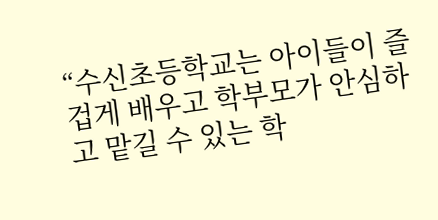“수신초등학교는 아이들이 즐겁게 배우고 학부모가 안심하고 맡길 수 있는 학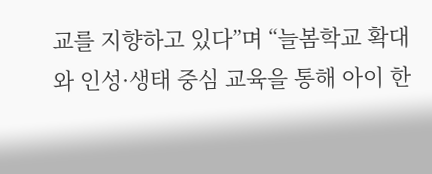교를 지향하고 있다”며 “늘봄학교 확대와 인성·생태 중심 교육을 통해 아이 한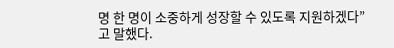명 한 명이 소중하게 성장할 수 있도록 지원하겠다”고 말했다.